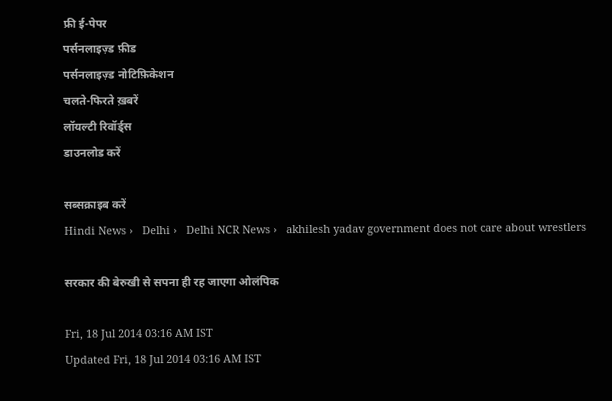फ्री ई-पेपर
पर्सनलाइज़्ड फ़ीड
पर्सनलाइज़्ड नोटिफ़िकेशन
चलते-फिरते ख़बरें
लॉयल्टी रिवॉर्ड्स
डाउनलोड करें

सब्सक्राइब करें
Hindi News ›   Delhi ›   Delhi NCR News ›   akhilesh yadav government does not care about wrestlers

सरकार की बेरुखी से सपना ही रह जाएगा ओलंपिक

Fri, 18 Jul 2014 03:16 AM IST
Updated Fri, 18 Jul 2014 03:16 AM IST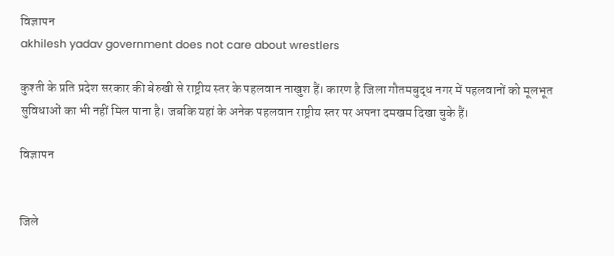विज्ञापन
akhilesh yadav government does not care about wrestlers

कुश्ती के प्रति प्रदेश सरकार की बेरुखी से राष्ट्रीय स्तर के पहलवान नाखुश हैं। कारण है जिला गौतमबुद्ध नगर में पहलवानों को मूलभूत सुविधाओं का भी नहीं मिल पाना है। जबकि यहां के अनेक पहलवान राष्ट्रीय स्तर पर अपना दमखम दिखा चुके हैं।

विज्ञापन


जिले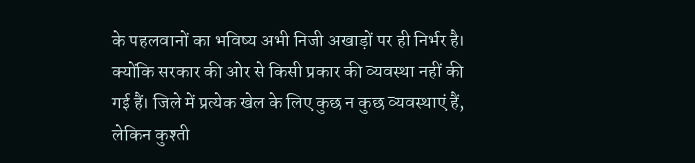के पहलवानों का भविष्य अभी निजी अखाड़ों पर ही निर्भर है। क्योंकि सरकार की ओर से किसी प्रकार की व्यवस्था नहीं की गई हैं। जिले में प्रत्येक खेल के लिए कुछ न कुछ व्यवस्थाएं हैं, लेकिन कुश्ती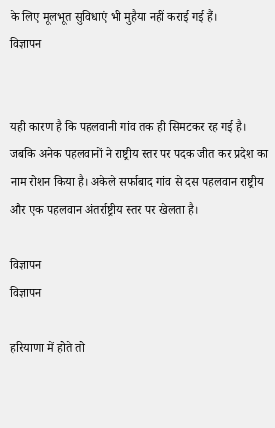के लिए मूलभूत सुविधाएं भी मुहैया नहीं कराई गई हैं।
विज्ञापन


यही कारण है कि पहलवानी गांव तक ही सिमटकर रह गई है। जबकि अनेक पहलवानों ने राष्ट्रीय स्तर पर पदक जीत कर प्रदेश का नाम रोशन किया है। अकेले सर्फाबाद गांव से दस पहलवान राष्ट्रीय और एक पहलवान अंतर्राष्ट्रीय स्तर पर खेलता है।

विज्ञापन
विज्ञापन

हरियाणा में होते तो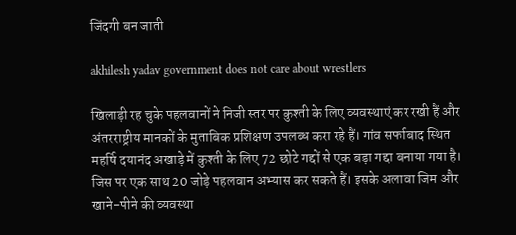जिंदगी बन जाती

akhilesh yadav government does not care about wrestlers

खिलाड़ी रह चुके पहलवानों ने निजी स्तर पर कुश्ती के लिए व्यवस्थाएं कर रखी हैं और अंतरराष्ट्रीय मानकों के मुताबिक प्रशिक्षण उपलब्ध करा रहे हैं। गांव सर्फाबाद स्थित महर्षि दयानंद अखाड़े में कुश्ती के लिए 72 छोटे गद्दों से एक बड़ा गद्दा बनाया गया है। जिस पर एक साथ 20 जोड़े पहलवान अभ्यास कर सकते हैं। इसके अलावा जिम और खाने-पीने की व्यवस्था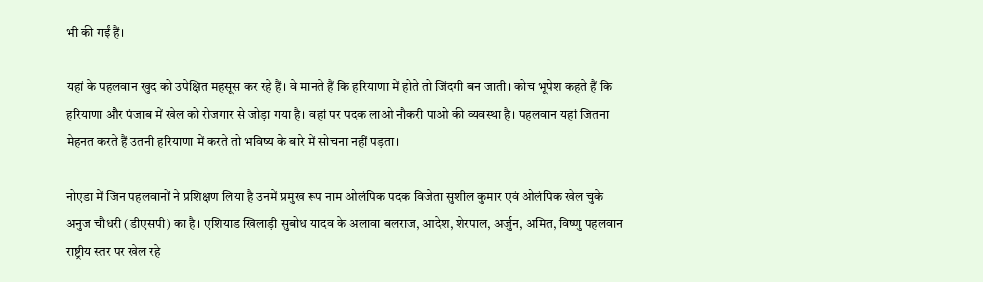भी की गईं हैं।

यहां के पहलवान खुद को उपेक्षित महसूस कर रहे हैं। वे मानते हैं कि हरियाणा में होते तो जिंदगी बन जाती। कोच भूपेश कहते हैं कि हरियाणा और पंजाब में खेल को रोजगार से जोड़ा गया है। वहां पर पदक लाओ नौकरी पाओ की व्यवस्था है। पहलवान यहां जितना मेहनत करते हैं उतनी हरियाणा में करते तो भविष्य के बारे में सोचना नहीं पड़ता।

नोएडा में जिन पहलवानों ने प्रशिक्षण लिया है उनमें प्रमुख रूप नाम ओलंपिक पदक विजेता सुशील कुमार एवं ओलंपिक खेल चुके अनुज चौधरी (डीएसपी) का है। एशियाड खिलाड़ी सुबोध यादव के अलावा बलराज, आदेश, शेरपाल, अर्जुन, अमित, विष्णु पहलवान राष्ट्रीय स्तर पर खेल रहे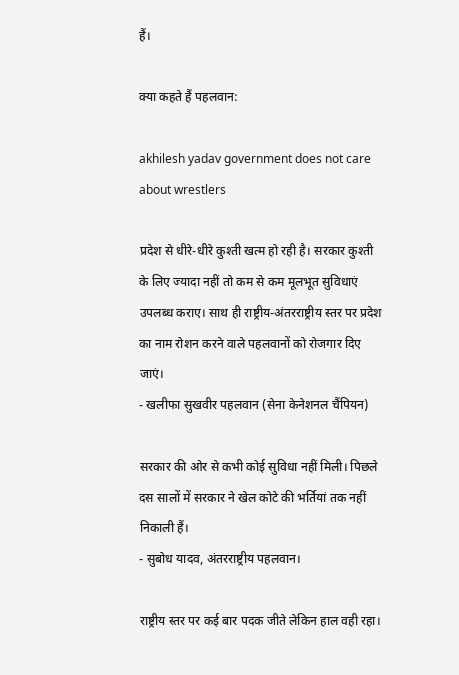हैं।

क्या कहते हैं पहलवान:

akhilesh yadav government does not care about wrestlers

प्रदेश से धीरे-धीरे कुश्ती खत्म हो रही है। सरकार कुश्ती के लिए ज्यादा नहीं तो कम से कम मूलभूत सुविधाएं उपलब्ध कराए। साथ ही राष्ट्रीय-अंतरराष्ट्रीय स्तर पर प्रदेश का नाम रोशन करने वाले पहलवानों को रोजगार दिए जाएं।
- खलीफा सुखवीर पहलवान (सेना केनेशनल चैंपियन)

सरकार की ओर से कभी कोई सुविधा नहीं मिली। पिछले दस सालों में सरकार ने खेल कोटे की भर्तियां तक नहीं निकाली हैं।
- सुबोध यादव, अंतरराष्ट्रीय पहलवान।

राष्ट्रीय स्तर पर कई बार पदक जीते लेकिन हाल वही रहा।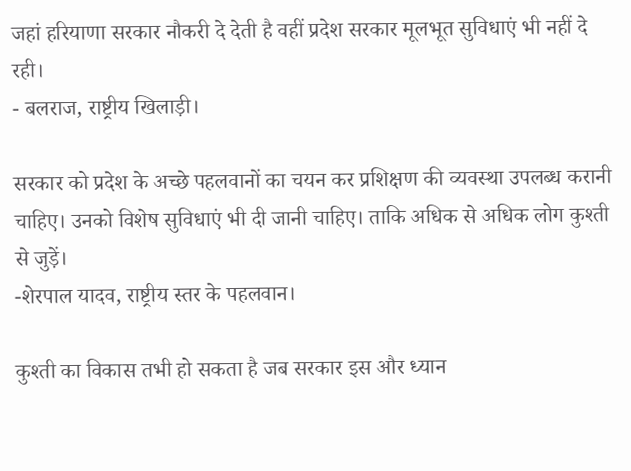जहां हरियाणा सरकार नौकरी दे देती है वहीं प्रदेश सरकार मूलभूत सुविधाएं भी नहीं दे रही।
- बलराज, राष्ट्रीय खिलाड़ी।

सरकार को प्रदेश के अच्छे पहलवानों का चयन कर प्रशिक्षण की व्यवस्था उपलब्ध करानी चाहिए। उनको विशेष सुविधाएं भी दी जानी चाहिए। ताकि अधिक से अधिक लोग कुश्ती से जुड़ें।
-शेरपाल यादव, राष्ट्रीय स्तर के पहलवान।

कुश्ती का विकास तभी हो सकता है जब सरकार इस और ध्यान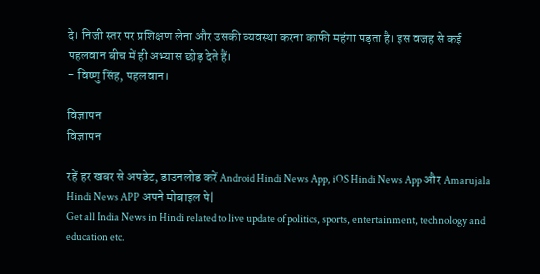दे। निजी स्तर पर प्रशिक्षण लेना और उसकी व्यवस्था करना काफी महंगा पड़ता है। इस वजह से कई पहलवान बीच में ही अभ्यास छोड़ देते हैं।
- विष्णु सिंह, पहलवान।

विज्ञापन
विज्ञापन

रहें हर खबर से अपडेट, डाउनलोड करें Android Hindi News App, iOS Hindi News App और Amarujala Hindi News APP अपने मोबाइल पे|
Get all India News in Hindi related to live update of politics, sports, entertainment, technology and education etc.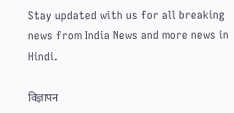Stay updated with us for all breaking news from India News and more news in Hindi.

विज्ञापन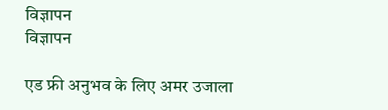विज्ञापन
विज्ञापन

एड फ्री अनुभव के लिए अमर उजाला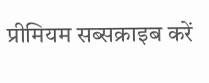प्रीमियम सब्सक्राइब करें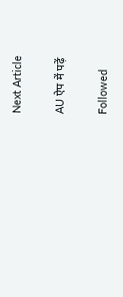Next Article

AU ऐप में पढ़ें

Followed